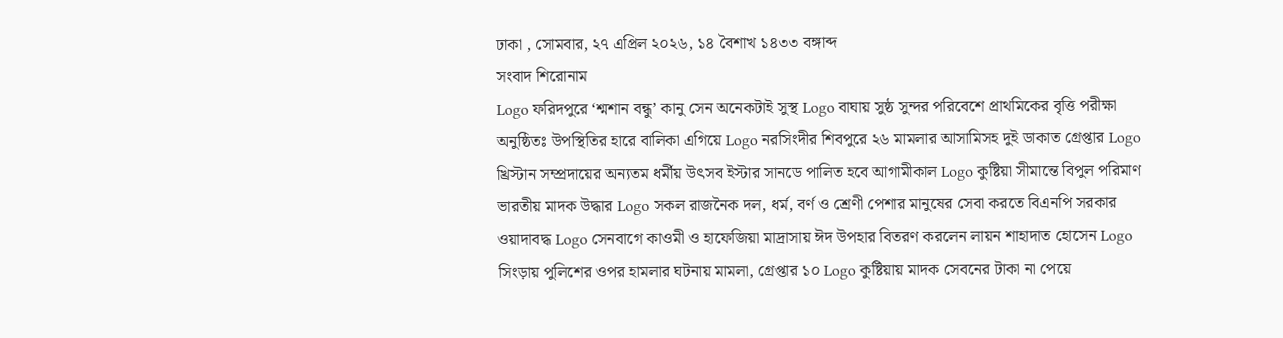ঢাকা , সোমবার, ২৭ এপ্রিল ২০২৬, ১৪ বৈশাখ ১৪৩৩ বঙ্গাব্দ
সংবাদ শিরোনাম
Logo ফরিদপুরে ‘শ্মশান বন্ধু’ কানু সেন অনেকটাই সুস্থ Logo বাঘায় সুষ্ঠ সুন্দর পরিবেশে প্রাথমিকের বৃত্তি পরীক্ষা অনুষ্ঠিতঃ উপস্থিতির হারে বালিকা এগিয়ে Logo নরসিংদীর শিবপুরে ২৬ মামলার আসামিসহ দুই ডাকাত গ্রেপ্তার Logo খ্রিস্টান সম্প্রদায়ের অন্যতম ধর্মীয় উৎসব ইস্টার সানডে পালিত হবে আগামীকাল Logo কুষ্টিয়া সীমান্তে বিপুল পরিমাণ ভারতীয় মাদক উদ্ধার Logo সকল রাজনৈক দল, ধর্ম, বর্ণ ও শ্রেণী পেশার মানুষের সেবা করতে বিএনপি সরকার ওয়াদাবদ্ধ Logo সেনবাগে কাওমী ও হাফেজিয়া মাদ্রাসায় ঈদ উপহার বিতরণ করলেন লায়ন শাহাদাত হোসেন Logo সিংড়ায় পুলিশের ওপর হামলার ঘটনায় মামলা, গ্রেপ্তার ১০ Logo কুষ্টিয়ায় মাদক সেবনের টাকা না পেয়ে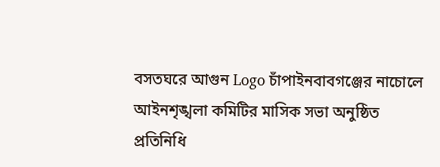বসতঘরে আগুন Logo চাঁপাইনবাবগঞ্জের নাচোলে আইনশৃঙ্খলা কমিটির মাসিক সভা অনুষ্ঠিত
প্রতিনিধি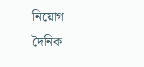নিয়োগ
দৈনিক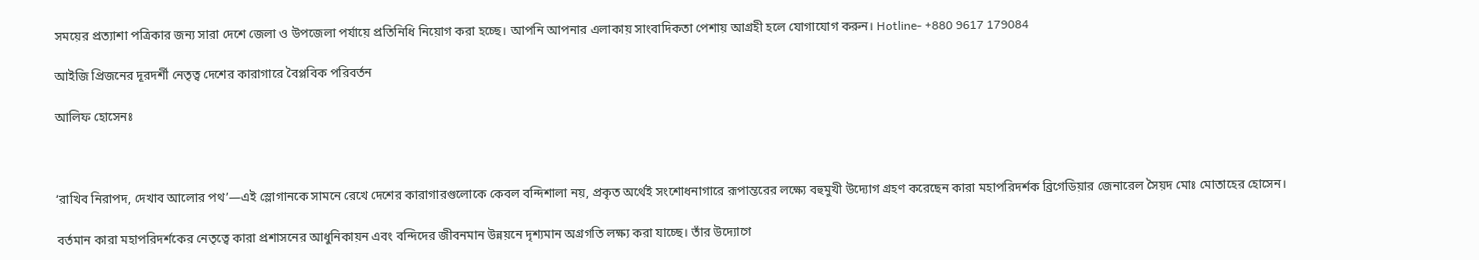সময়ের প্রত্যাশা পত্রিকার জন্য সারা দেশে জেলা ও উপজেলা পর্যায়ে প্রতিনিধি নিয়োগ করা হচ্ছে। আপনি আপনার এলাকায় সাংবাদিকতা পেশায় আগ্রহী হলে যোগাযোগ করুন। Hotline- +880 9617 179084

আইজি প্রিজনের দূরদর্শী নেতৃত্ব দেশের কারাগারে বৈপ্লবিক পরিবর্তন

আলিফ হোসেনঃ



‘রাখিব নিরাপদ, দেখাব আলোর পথ’—এই স্লোগানকে সামনে রেখে দেশের কারাগারগুলোকে কেবল বন্দিশালা নয়, প্রকৃত অর্থেই সংশোধনাগারে রূপান্তরের লক্ষ্যে বহুমুখী উদ্যোগ গ্রহণ করেছেন কারা মহাপরিদর্শক ব্রিগেডিয়ার জেনারেল সৈয়দ মোঃ মোতাহের হোসেন।

বর্তমান কারা মহাপরিদর্শকের নেতৃত্বে কারা প্রশাসনের আধুনিকায়ন এবং বন্দিদের জীবনমান উন্নয়নে দৃশ্যমান অগ্রগতি লক্ষ্য করা যাচ্ছে। তাঁর উদ্যোগে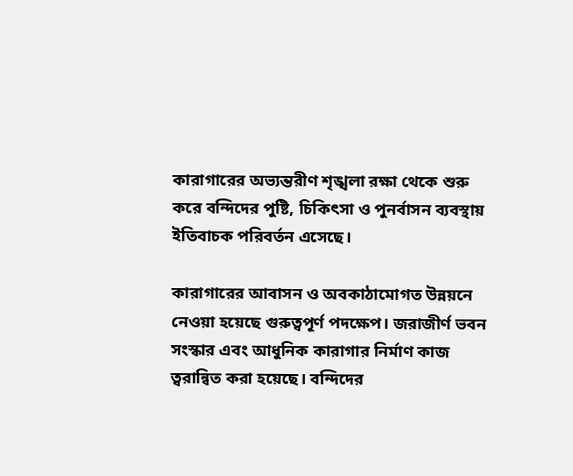কারাগারের অভ্যন্তরীণ শৃঙ্খলা রক্ষা থেকে শুরু করে বন্দিদের পুষ্টি, চিকিৎসা ও পুনর্বাসন ব্যবস্থায় ইতিবাচক পরিবর্তন এসেছে।

কারাগারের আবাসন ও অবকাঠামোগত উন্নয়নে নেওয়া হয়েছে গুরুত্বপূর্ণ পদক্ষেপ। জরাজীর্ণ ভবন সংস্কার এবং আধুনিক কারাগার নির্মাণ কাজ ত্বরান্বিত করা হয়েছে। বন্দিদের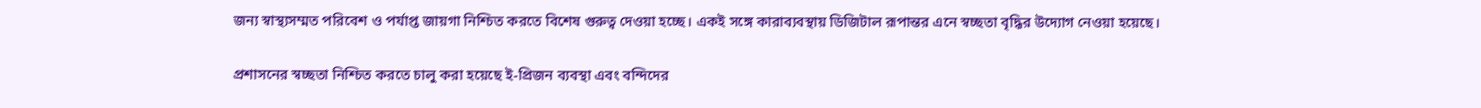জন্য স্বাস্থ্যসম্মত পরিবেশ ও পর্যাপ্ত জায়গা নিশ্চিত করতে বিশেষ গুরুত্ব দেওয়া হচ্ছে। একই সঙ্গে কারাব্যবস্থায় ডিজিটাল রূপান্তর এনে স্বচ্ছতা বৃদ্ধির উদ্যোগ নেওয়া হয়েছে।

প্রশাসনের স্বচ্ছতা নিশ্চিত করতে চালু করা হয়েছে ই-প্রিজন ব্যবস্থা এবং বন্দিদের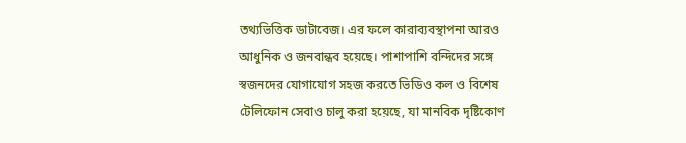তথ্যভিত্তিক ডাটাবেজ। এর ফলে কারাব্যবস্থাপনা আরও আধুনিক ও জনবান্ধব হয়েছে। পাশাপাশি বন্দিদের সঙ্গে স্বজনদের যোগাযোগ সহজ করতে ভিডিও কল ও বিশেষ টেলিফোন সেবাও চালু করা হয়েছে, যা মানবিক দৃষ্টিকোণ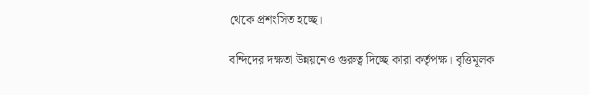থেকে প্রশংসিত হচ্ছে।

বন্দিদের দক্ষতা উন্নয়নেও গুরুত্ব দিচ্ছে কারা কর্তৃপক্ষ। বৃত্তিমূলক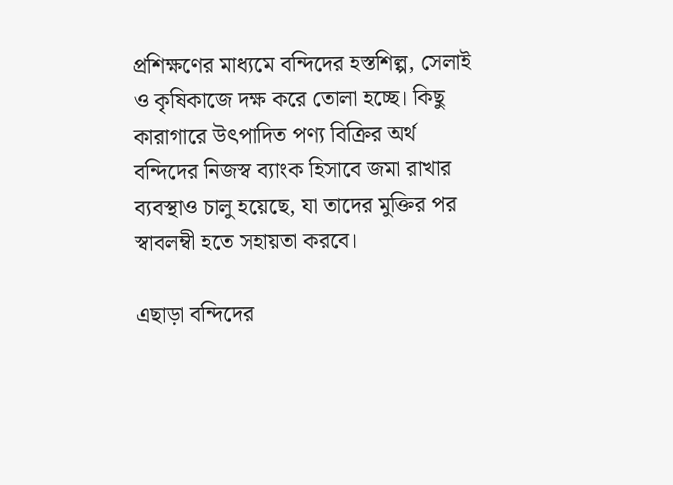প্রশিক্ষণের মাধ্যমে বন্দিদের হস্তশিল্প, সেলাই ও কৃষিকাজে দক্ষ করে তোলা হচ্ছে। কিছু কারাগারে উৎপাদিত পণ্য বিক্রির অর্থ বন্দিদের নিজস্ব ব্যাংক হিসাবে জমা রাখার ব্যবস্থাও চালু হয়েছে, যা তাদের মুক্তির পর স্বাবলম্বী হতে সহায়তা করবে।

এছাড়া বন্দিদের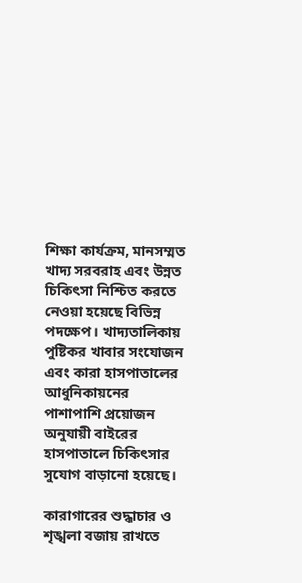শিক্ষা কার্যক্রম, মানসম্মত খাদ্য সরবরাহ এবং উন্নত চিকিৎসা নিশ্চিত করতে নেওয়া হয়েছে বিভিন্ন পদক্ষেপ। খাদ্যতালিকায় পুষ্টিকর খাবার সংযোজন এবং কারা হাসপাতালের আধুনিকায়নের পাশাপাশি প্রয়োজন অনুযায়ী বাইরের হাসপাতালে চিকিৎসার সুযোগ বাড়ানো হয়েছে।

কারাগারের শুদ্ধাচার ও শৃঙ্খলা বজায় রাখতে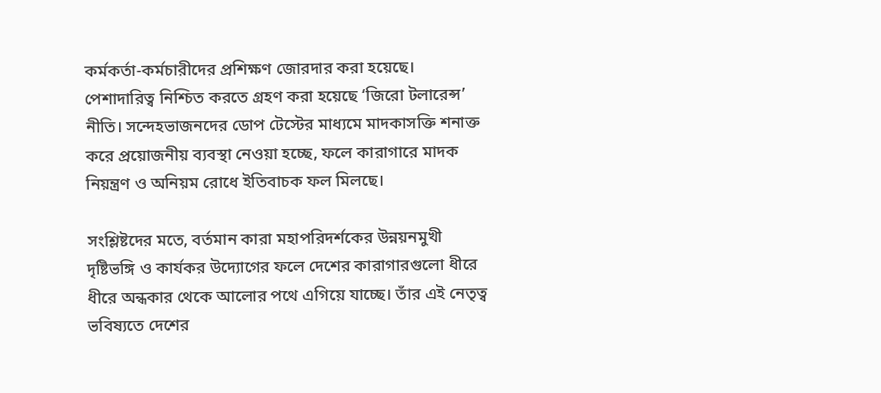কর্মকর্তা-কর্মচারীদের প্রশিক্ষণ জোরদার করা হয়েছে। পেশাদারিত্ব নিশ্চিত করতে গ্রহণ করা হয়েছে ‘জিরো টলারেন্স’ নীতি। সন্দেহভাজনদের ডোপ টেস্টের মাধ্যমে মাদকাসক্তি শনাক্ত করে প্রয়োজনীয় ব্যবস্থা নেওয়া হচ্ছে, ফলে কারাগারে মাদক নিয়ন্ত্রণ ও অনিয়ম রোধে ইতিবাচক ফল মিলছে।

সংশ্লিষ্টদের মতে, বর্তমান কারা মহাপরিদর্শকের উন্নয়নমুখী দৃষ্টিভঙ্গি ও কার্যকর উদ্যোগের ফলে দেশের কারাগারগুলো ধীরে ধীরে অন্ধকার থেকে আলোর পথে এগিয়ে যাচ্ছে। তাঁর এই নেতৃত্ব ভবিষ্যতে দেশের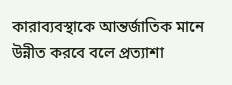কারাব্যবস্থাকে আন্তর্জাতিক মানে উন্নীত করবে বলে প্রত্যাশা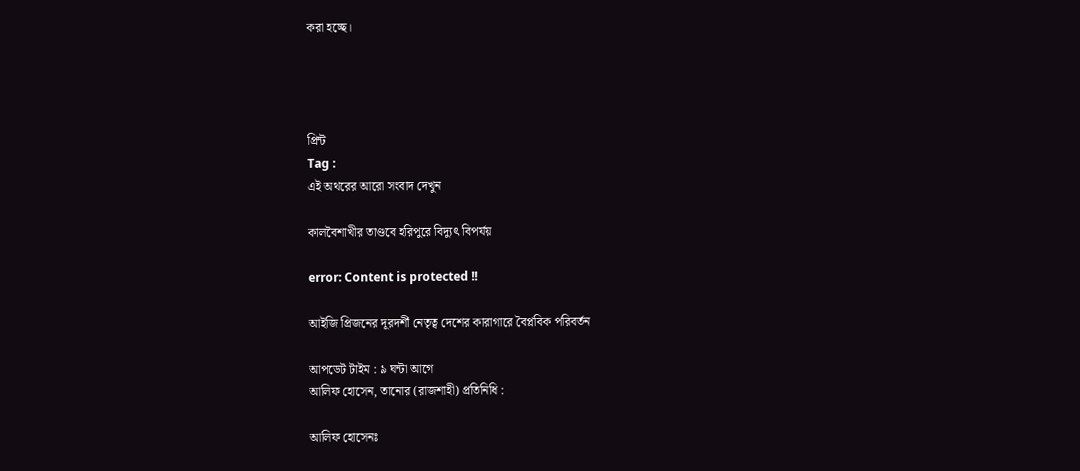করা হচ্ছে।




প্রিন্ট
Tag :
এই অথরের আরো সংবাদ দেখুন

কালবৈশাখীর তাণ্ডবে হরিপুরে বিদ্যুৎ বিপর্যয়

error: Content is protected !!

আইজি প্রিজনের দূরদর্শী নেতৃত্ব দেশের কারাগারে বৈপ্লবিক পরিবর্তন

আপডেট টাইম : ৯ ঘন্টা আগে
আলিফ হোসেন, তানোর (রাজশাহী) প্রতিনিধি :

আলিফ হোসেনঃ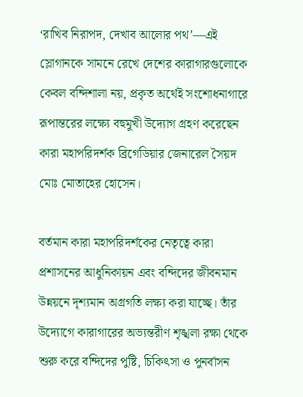‘রাখিব নিরাপদ, দেখাব আলোর পথ’—এই স্লোগানকে সামনে রেখে দেশের কারাগারগুলোকে কেবল বন্দিশালা নয়, প্রকৃত অর্থেই সংশোধনাগারে রূপান্তরের লক্ষ্যে বহুমুখী উদ্যোগ গ্রহণ করেছেন কারা মহাপরিদর্শক ব্রিগেডিয়ার জেনারেল সৈয়দ মোঃ মোতাহের হোসেন।

বর্তমান কারা মহাপরিদর্শকের নেতৃত্বে কারা প্রশাসনের আধুনিকায়ন এবং বন্দিদের জীবনমান উন্নয়নে দৃশ্যমান অগ্রগতি লক্ষ্য করা যাচ্ছে। তাঁর উদ্যোগে কারাগারের অভ্যন্তরীণ শৃঙ্খলা রক্ষা থেকে শুরু করে বন্দিদের পুষ্টি, চিকিৎসা ও পুনর্বাসন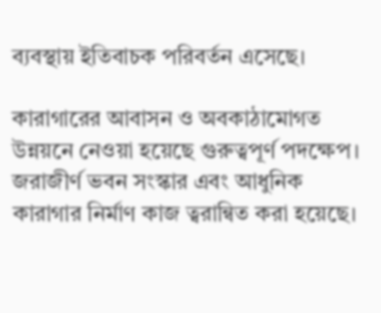ব্যবস্থায় ইতিবাচক পরিবর্তন এসেছে।

কারাগারের আবাসন ও অবকাঠামোগত উন্নয়নে নেওয়া হয়েছে গুরুত্বপূর্ণ পদক্ষেপ। জরাজীর্ণ ভবন সংস্কার এবং আধুনিক কারাগার নির্মাণ কাজ ত্বরান্বিত করা হয়েছে।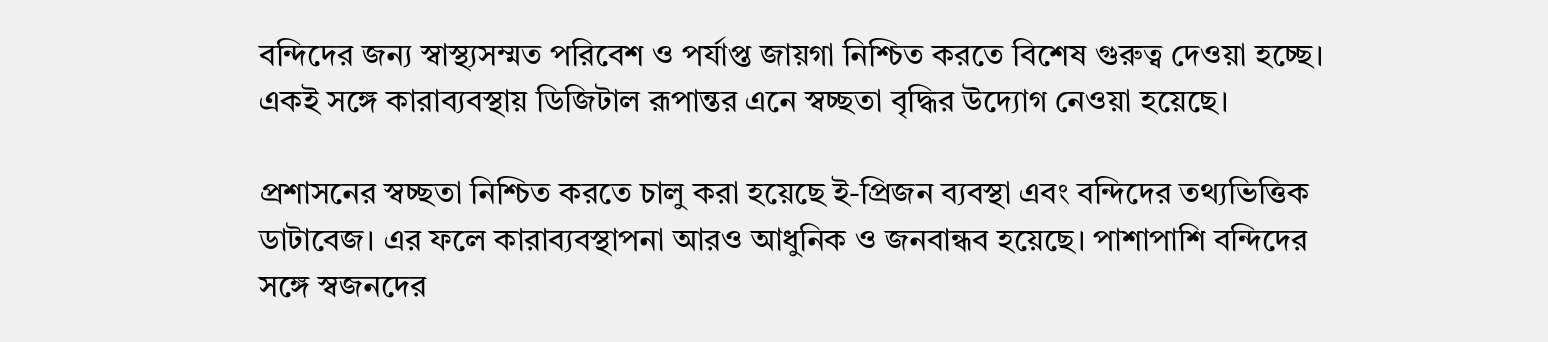বন্দিদের জন্য স্বাস্থ্যসম্মত পরিবেশ ও পর্যাপ্ত জায়গা নিশ্চিত করতে বিশেষ গুরুত্ব দেওয়া হচ্ছে। একই সঙ্গে কারাব্যবস্থায় ডিজিটাল রূপান্তর এনে স্বচ্ছতা বৃদ্ধির উদ্যোগ নেওয়া হয়েছে।

প্রশাসনের স্বচ্ছতা নিশ্চিত করতে চালু করা হয়েছে ই-প্রিজন ব্যবস্থা এবং বন্দিদের তথ্যভিত্তিক ডাটাবেজ। এর ফলে কারাব্যবস্থাপনা আরও আধুনিক ও জনবান্ধব হয়েছে। পাশাপাশি বন্দিদের সঙ্গে স্বজনদের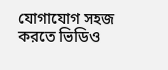যোগাযোগ সহজ করতে ভিডিও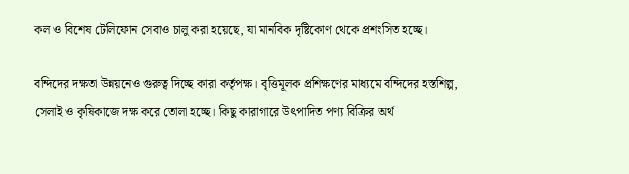কল ও বিশেষ টেলিফোন সেবাও চালু করা হয়েছে, যা মানবিক দৃষ্টিকোণ থেকে প্রশংসিত হচ্ছে।

বন্দিদের দক্ষতা উন্নয়নেও গুরুত্ব দিচ্ছে কারা কর্তৃপক্ষ। বৃত্তিমূলক প্রশিক্ষণের মাধ্যমে বন্দিদের হস্তশিল্প, সেলাই ও কৃষিকাজে দক্ষ করে তোলা হচ্ছে। কিছু কারাগারে উৎপাদিত পণ্য বিক্রির অর্থ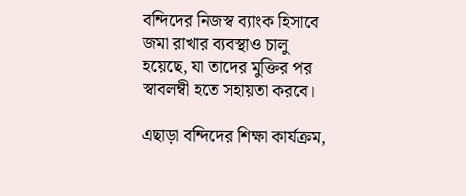বন্দিদের নিজস্ব ব্যাংক হিসাবে জমা রাখার ব্যবস্থাও চালু হয়েছে, যা তাদের মুক্তির পর স্বাবলম্বী হতে সহায়তা করবে।

এছাড়া বন্দিদের শিক্ষা কার্যক্রম,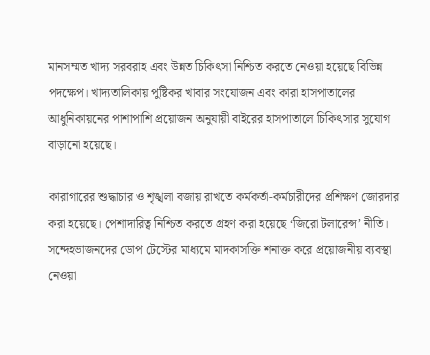মানসম্মত খাদ্য সরবরাহ এবং উন্নত চিকিৎসা নিশ্চিত করতে নেওয়া হয়েছে বিভিন্ন পদক্ষেপ। খাদ্যতালিকায় পুষ্টিকর খাবার সংযোজন এবং কারা হাসপাতালের আধুনিকায়নের পাশাপাশি প্রয়োজন অনুযায়ী বাইরের হাসপাতালে চিকিৎসার সুযোগ বাড়ানো হয়েছে।

কারাগারের শুদ্ধাচার ও শৃঙ্খলা বজায় রাখতে কর্মকর্তা-কর্মচারীদের প্রশিক্ষণ জোরদার করা হয়েছে। পেশাদারিত্ব নিশ্চিত করতে গ্রহণ করা হয়েছে ‘জিরো টলারেন্স’ নীতি। সন্দেহভাজনদের ডোপ টেস্টের মাধ্যমে মাদকাসক্তি শনাক্ত করে প্রয়োজনীয় ব্যবস্থা নেওয়া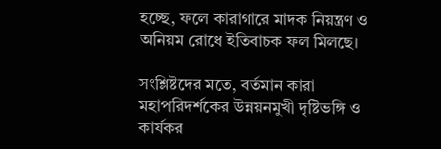হচ্ছে, ফলে কারাগারে মাদক নিয়ন্ত্রণ ও অনিয়ম রোধে ইতিবাচক ফল মিলছে।

সংশ্লিষ্টদের মতে, বর্তমান কারা মহাপরিদর্শকের উন্নয়নমুখী দৃষ্টিভঙ্গি ও কার্যকর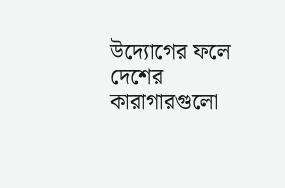উদ্যোগের ফলে দেশের কারাগারগুলো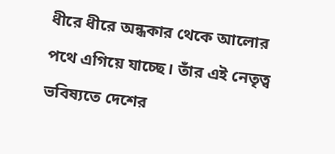ধীরে ধীরে অন্ধকার থেকে আলোর পথে এগিয়ে যাচ্ছে। তাঁর এই নেতৃত্ব ভবিষ্যতে দেশের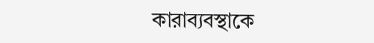কারাব্যবস্থাকে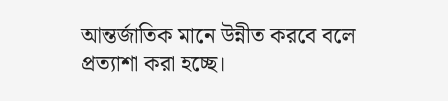আন্তর্জাতিক মানে উন্নীত করবে বলে প্রত্যাশা করা হচ্ছে।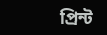প্রিন্ট